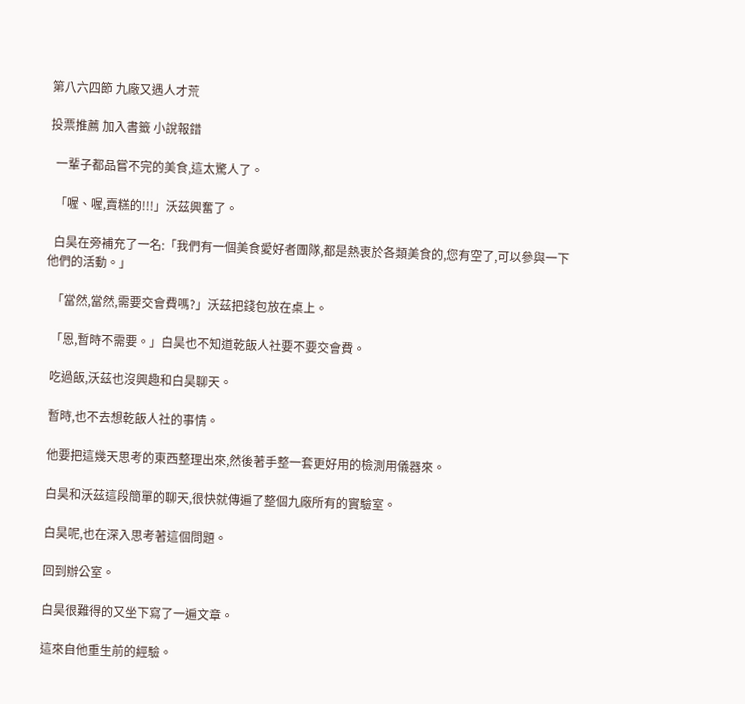第八六四節 九廠又遇人才荒

投票推薦 加入書籤 小說報錯

  一輩子都品嘗不完的美食,這太驚人了。

  「喔、喔,賣糕的!!!」沃茲興奮了。

  白昊在旁補充了一名:「我們有一個美食愛好者團隊,都是熱衷於各類美食的,您有空了,可以參與一下他們的活動。」

  「當然,當然,需要交會費嗎?」沃茲把錢包放在桌上。

  「恩,暫時不需要。」白昊也不知道乾飯人社要不要交會費。

  吃過飯,沃茲也沒興趣和白昊聊天。

  暫時,也不去想乾飯人社的事情。

  他要把這幾天思考的東西整理出來,然後著手整一套更好用的檢測用儀器來。

  白昊和沃茲這段簡單的聊天,很快就傳遍了整個九廠所有的實驗室。

  白昊呢,也在深入思考著這個問題。

  回到辦公室。

  白昊很難得的又坐下寫了一遍文章。

  這來自他重生前的經驗。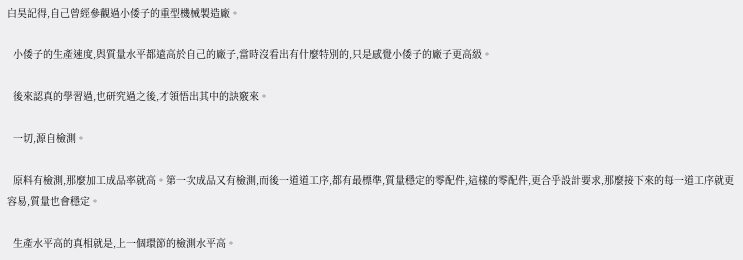白昊記得,自己曾經參觀過小倭子的重型機械製造廠。

  小倭子的生產速度,與質量水平都遠高於自己的廠子,當時沒看出有什麼特別的,只是感覺小倭子的廠子更高級。

  後來認真的學習過,也研究過之後,才領悟出其中的訣竅來。

  一切,源自檢測。

  原料有檢測,那麼加工成品率就高。第一次成品又有檢測,而後一道道工序,都有最標準,質量穩定的零配件,這樣的零配件,更合乎設計要求,那麼接下來的每一道工序就更容易,質量也會穩定。

  生產水平高的真相就是,上一個環節的檢測水平高。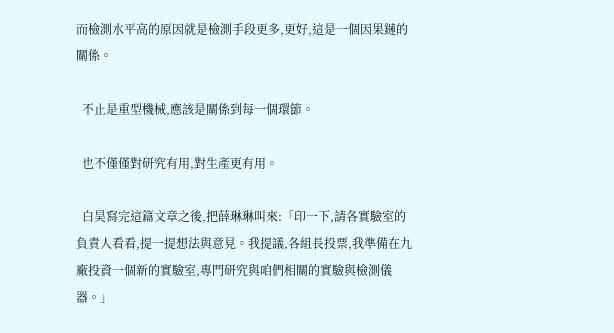而檢測水平高的原因就是檢測手段更多,更好,這是一個因果鏈的關係。

  不止是重型機械,應該是關係到每一個環節。

  也不僅僅對研究有用,對生產更有用。

  白昊寫完這篇文章之後,把薛琳琳叫來:「印一下,請各實驗室的負責人看看,提一提想法與意見。我提議,各組長投票,我準備在九廠投資一個新的實驗室,專門研究與咱們相關的實驗與檢測儀器。」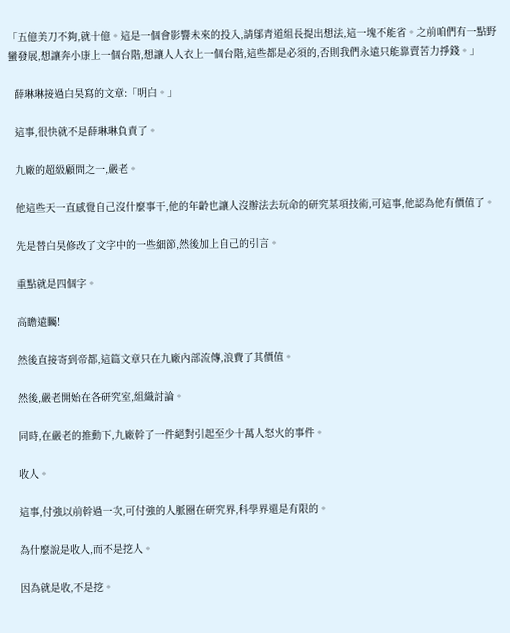「五億美刀不夠,就十億。這是一個會影響未來的投入,請鄔青道組長提出想法,這一塊不能省。之前咱們有一點野蠻發展,想讓奔小康上一個台階,想讓人人衣上一個台階,這些都是必須的,否則我們永遠只能靠賣苦力掙錢。」

  薛琳琳接過白昊寫的文章:「明白。」

  這事,很快就不是薛琳琳負責了。

  九廠的超級顧問之一,嚴老。

  他這些天一直感覺自己沒什麼事干,他的年齡也讓人沒辦法去玩命的研究某項技術,可這事,他認為他有價值了。

  先是替白昊修改了文字中的一些細節,然後加上自己的引言。

  重點就是四個字。

  高瞻遠矚!

  然後直接寄到帝都,這篇文章只在九廠內部流傳,浪費了其價值。

  然後,嚴老開始在各研究室,組織討論。

  同時,在嚴老的推動下,九廠幹了一件絕對引起至少十萬人怒火的事件。

  收人。

  這事,付強以前幹過一次,可付強的人脈圈在研究界,科學界還是有限的。

  為什麼說是收人,而不是挖人。

  因為就是收,不是挖。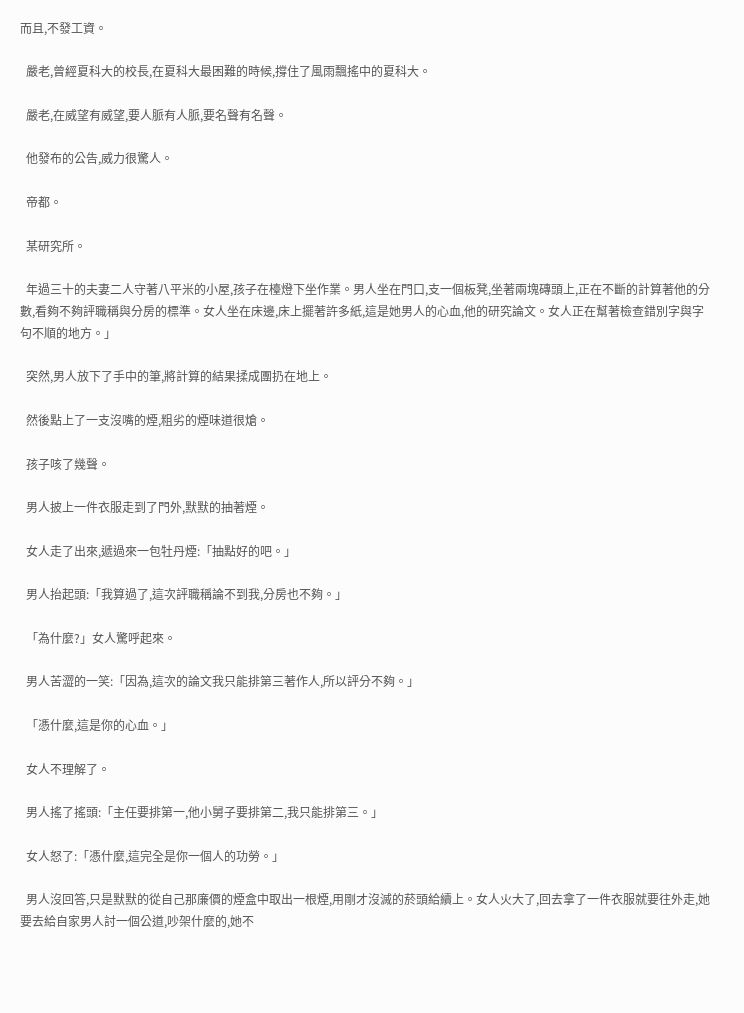而且,不發工資。

  嚴老,曾經夏科大的校長,在夏科大最困難的時候,撐住了風雨飄搖中的夏科大。

  嚴老,在威望有威望,要人脈有人脈,要名聲有名聲。

  他發布的公告,威力很驚人。

  帝都。

  某研究所。

  年過三十的夫妻二人守著八平米的小屋,孩子在檯燈下坐作業。男人坐在門口,支一個板凳,坐著兩塊磚頭上,正在不斷的計算著他的分數,看夠不夠評職稱與分房的標準。女人坐在床邊,床上擺著許多紙,這是她男人的心血,他的研究論文。女人正在幫著檢查錯別字與字句不順的地方。」

  突然,男人放下了手中的筆,將計算的結果揉成團扔在地上。

  然後點上了一支沒嘴的煙,粗劣的煙味道很熗。

  孩子咳了幾聲。

  男人披上一件衣服走到了門外,默默的抽著煙。

  女人走了出來,遞過來一包牡丹煙:「抽點好的吧。」

  男人抬起頭:「我算過了,這次評職稱論不到我,分房也不夠。」

  「為什麼?」女人驚呼起來。

  男人苦澀的一笑:「因為,這次的論文我只能排第三著作人,所以評分不夠。」

  「憑什麼,這是你的心血。」

  女人不理解了。

  男人搖了搖頭:「主任要排第一,他小舅子要排第二,我只能排第三。」

  女人怒了:「憑什麼,這完全是你一個人的功勞。」

  男人沒回答,只是默默的從自己那廉價的煙盒中取出一根煙,用剛才沒滅的菸頭給續上。女人火大了,回去拿了一件衣服就要往外走,她要去給自家男人討一個公道,吵架什麼的,她不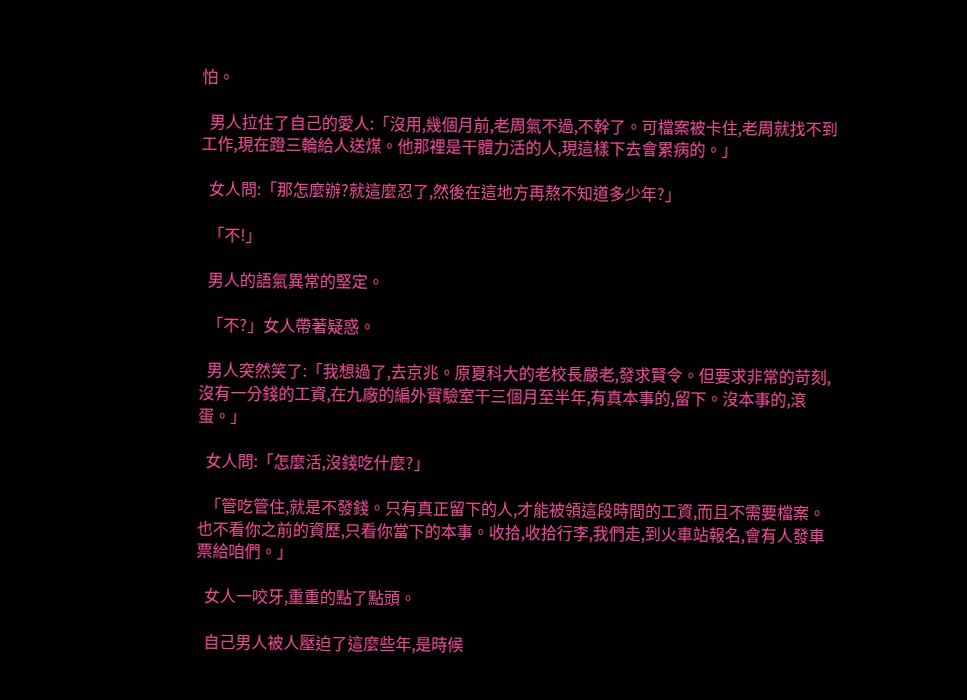怕。

  男人拉住了自己的愛人:「沒用,幾個月前,老周氣不過,不幹了。可檔案被卡住,老周就找不到工作,現在蹬三輪給人送煤。他那裡是干體力活的人,現這樣下去會累病的。」

  女人問:「那怎麼辦?就這麼忍了,然後在這地方再熬不知道多少年?」

  「不!」

  男人的語氣異常的堅定。

  「不?」女人帶著疑惑。

  男人突然笑了:「我想過了,去京兆。原夏科大的老校長嚴老,發求賢令。但要求非常的苛刻,沒有一分錢的工資,在九廠的編外實驗室干三個月至半年,有真本事的,留下。沒本事的,滾蛋。」

  女人問:「怎麼活,沒錢吃什麼?」

  「管吃管住,就是不發錢。只有真正留下的人,才能被領這段時間的工資,而且不需要檔案。也不看你之前的資歷,只看你當下的本事。收拾,收拾行李,我們走,到火車站報名,會有人發車票給咱們。」

  女人一咬牙,重重的點了點頭。

  自己男人被人壓迫了這麼些年,是時候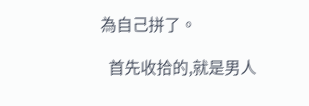為自己拼了。

  首先收拾的,就是男人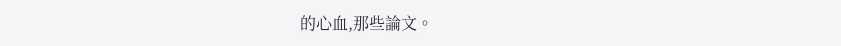的心血,那些論文。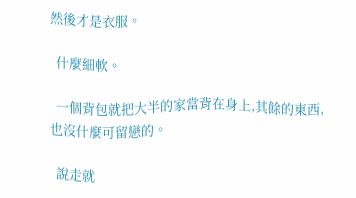然後才是衣服。

  什麼細軟。

  一個背包就把大半的家當背在身上,其餘的東西,也沒什麼可留戀的。

  說走就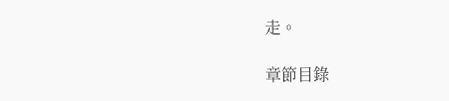走。

章節目錄